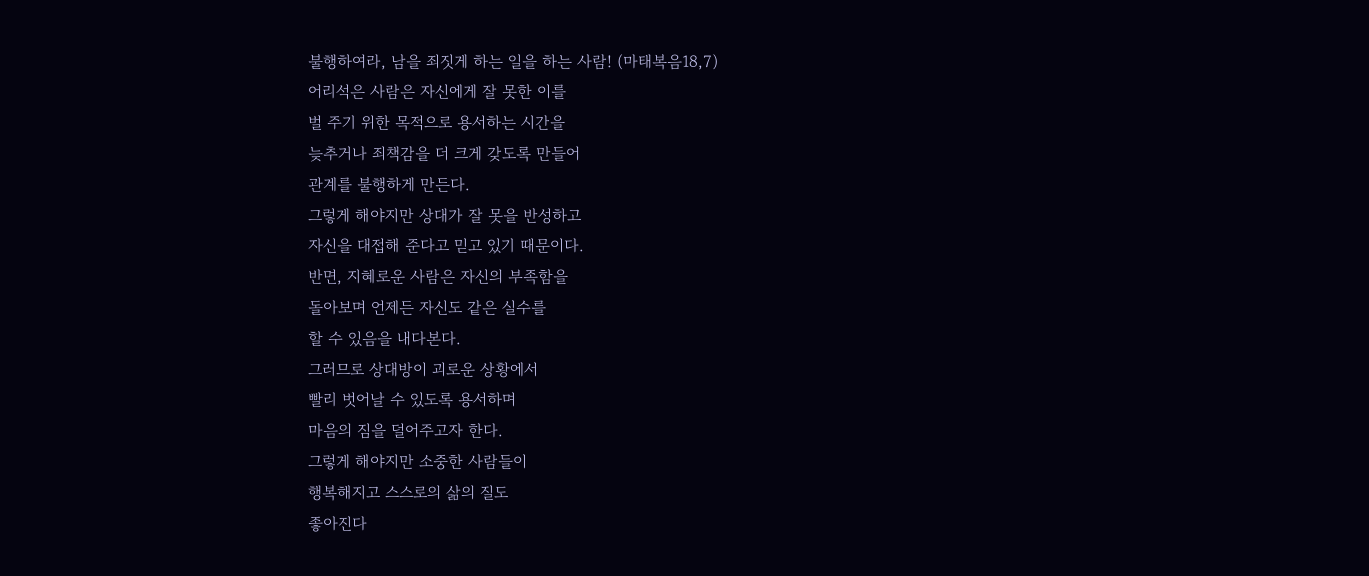불행하여라, 남을 죄짓게 하는 일을 하는 사람! (마태복음18,7)
어리석은 사람은 자신에게 잘 못한 이를
벌 주기 위한 목적으로 용서하는 시간을
늦추거나 죄책감을 더 크게 갖도록 만들어
관계를 불행하게 만든다.
그렇게 해야지만 상대가 잘 못을 반성하고
자신을 대접해 준다고 믿고 있기 때문이다.
반면, 지혜로운 사람은 자신의 부족함을
돌아보며 언제든 자신도 같은 실수를
할 수 있음을 내다본다.
그러므로 상대방이 괴로운 상황에서
빨리 벗어날 수 있도록 용서하며
마음의 짐을 덜어주고자 한다.
그렇게 해야지만 소중한 사람들이
행복해지고 스스로의 삶의 질도
좋아진다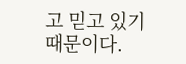고 믿고 있기 때문이다.